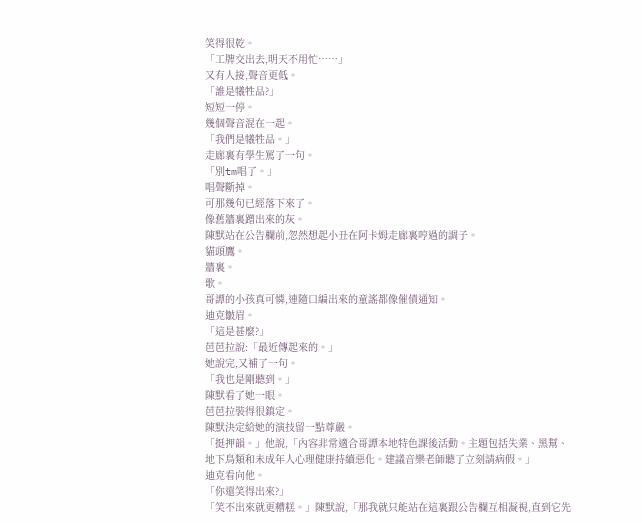笑得很乾。
「工牌交出去,明天不用忙……」
又有人接,聲音更低。
「誰是犧牲品?」
短短一停。
幾個聲音混在一起。
「我們是犧牲品。」
走廊裏有學生罵了一句。
「別tm唱了。」
唱聲斷掉。
可那幾句已經落下來了。
像舊牆裏蹭出來的灰。
陳默站在公告欄前,忽然想起小丑在阿卡姆走廊裏哼過的調子。
貓頭鷹。
牆裏。
歌。
哥譚的小孩真可憐,連隨口編出來的童謠都像催債通知。
迪克皺眉。
「這是甚麼?」
芭芭拉說:「最近傳起來的。」
她說完,又補了一句。
「我也是剛聽到。」
陳默看了她一眼。
芭芭拉裝得很鎮定。
陳默決定給她的演技留一點尊嚴。
「挺押韻。」他說,「內容非常適合哥譚本地特色課後活動。主題包括失業、黑幫、地下鳥類和未成年人心理健康持續惡化。建議音樂老師聽了立刻請病假。」
迪克看向他。
「你還笑得出來?」
「笑不出來就更糟糕。」陳默說,「那我就只能站在這裏跟公告欄互相凝視,直到它先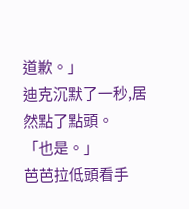道歉。」
迪克沉默了一秒,居然點了點頭。
「也是。」
芭芭拉低頭看手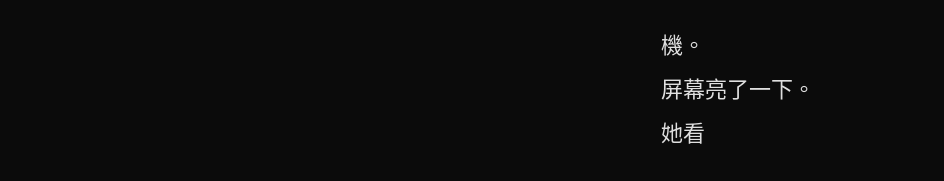機。
屏幕亮了一下。
她看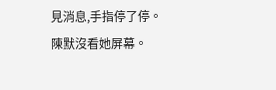見消息,手指停了停。
陳默沒看她屏幕。